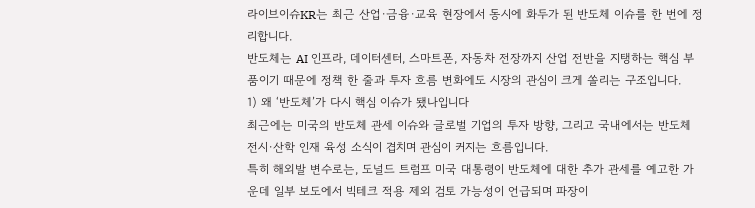라이브이슈KR는 최근 산업·금융·교육 현장에서 동시에 화두가 된 반도체 이슈를 한 번에 정리합니다.
반도체는 AI 인프라, 데이터센터, 스마트폰, 자동차 전장까지 산업 전반을 지탱하는 핵심 부품이기 때문에 정책 한 줄과 투자 흐름 변화에도 시장의 관심이 크게 쏠리는 구조입니다.
1) 왜 ‘반도체’가 다시 핵심 이슈가 됐나입니다
최근에는 미국의 반도체 관세 이슈와 글로벌 기업의 투자 방향, 그리고 국내에서는 반도체 전시·산학 인재 육성 소식이 겹치며 관심이 커지는 흐름입니다.
특히 해외발 변수로는, 도널드 트럼프 미국 대통령이 반도체에 대한 추가 관세를 예고한 가운데 일부 보도에서 빅테크 적용 제외 검토 가능성이 언급되며 파장이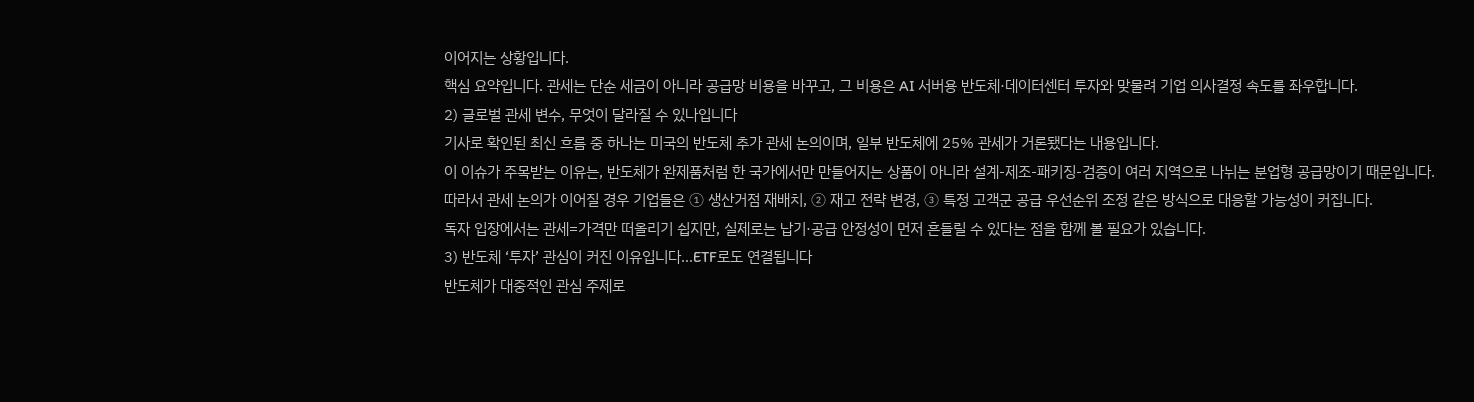이어지는 상황입니다.
핵심 요약입니다. 관세는 단순 세금이 아니라 공급망 비용을 바꾸고, 그 비용은 AI 서버용 반도체·데이터센터 투자와 맞물려 기업 의사결정 속도를 좌우합니다.
2) 글로벌 관세 변수, 무엇이 달라질 수 있나입니다
기사로 확인된 최신 흐름 중 하나는 미국의 반도체 추가 관세 논의이며, 일부 반도체에 25% 관세가 거론됐다는 내용입니다.
이 이슈가 주목받는 이유는, 반도체가 완제품처럼 한 국가에서만 만들어지는 상품이 아니라 설계-제조-패키징-검증이 여러 지역으로 나뉘는 분업형 공급망이기 때문입니다.
따라서 관세 논의가 이어질 경우 기업들은 ① 생산거점 재배치, ② 재고 전략 변경, ③ 특정 고객군 공급 우선순위 조정 같은 방식으로 대응할 가능성이 커집니다.
독자 입장에서는 관세=가격만 떠올리기 쉽지만, 실제로는 납기·공급 안정성이 먼저 흔들릴 수 있다는 점을 함께 볼 필요가 있습니다.
3) 반도체 ‘투자’ 관심이 커진 이유입니다…ETF로도 연결됩니다
반도체가 대중적인 관심 주제로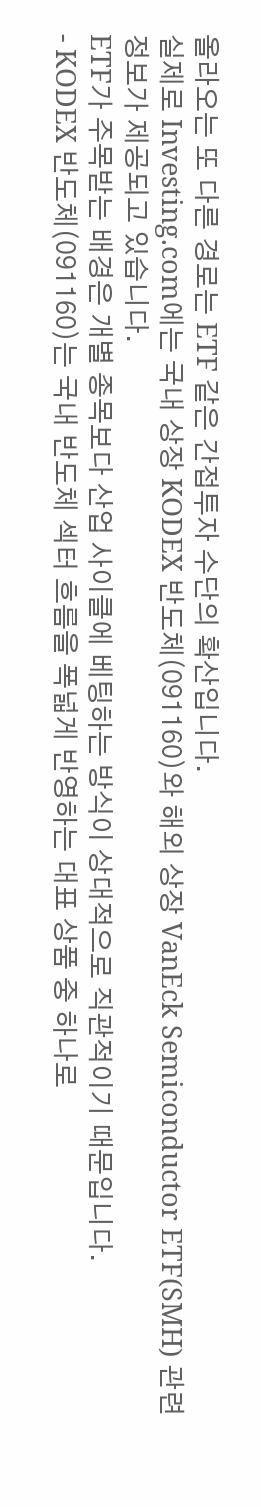올라오는 또 다른 경로는 ETF 같은 간접투자 수단의 확산입니다.
실제로 Investing.com에는 국내 상장 KODEX 반도체(091160)와 해외 상장 VanEck Semiconductor ETF(SMH) 관련 정보가 제공되고 있습니다.
ETF가 주목받는 배경은 개별 종목보다 산업 사이클에 베팅하는 방식이 상대적으로 직관적이기 때문입니다.
- KODEX 반도체(091160)는 국내 반도체 섹터 흐름을 폭넓게 반영하는 대표 상품 중 하나로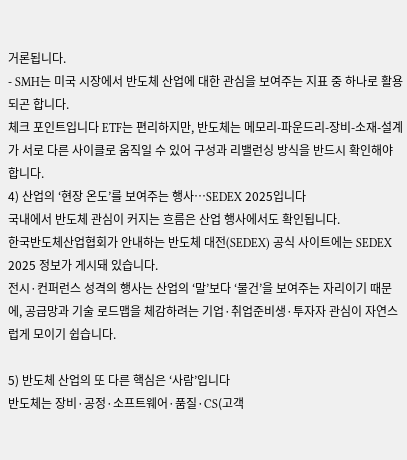거론됩니다.
- SMH는 미국 시장에서 반도체 산업에 대한 관심을 보여주는 지표 중 하나로 활용되곤 합니다.
체크 포인트입니다 ETF는 편리하지만, 반도체는 메모리-파운드리-장비-소재-설계가 서로 다른 사이클로 움직일 수 있어 구성과 리밸런싱 방식을 반드시 확인해야 합니다.
4) 산업의 ‘현장 온도’를 보여주는 행사…SEDEX 2025입니다
국내에서 반도체 관심이 커지는 흐름은 산업 행사에서도 확인됩니다.
한국반도체산업협회가 안내하는 반도체 대전(SEDEX) 공식 사이트에는 SEDEX 2025 정보가 게시돼 있습니다.
전시·컨퍼런스 성격의 행사는 산업의 ‘말’보다 ‘물건’을 보여주는 자리이기 때문에, 공급망과 기술 로드맵을 체감하려는 기업·취업준비생·투자자 관심이 자연스럽게 모이기 쉽습니다.

5) 반도체 산업의 또 다른 핵심은 ‘사람’입니다
반도체는 장비·공정·소프트웨어·품질·CS(고객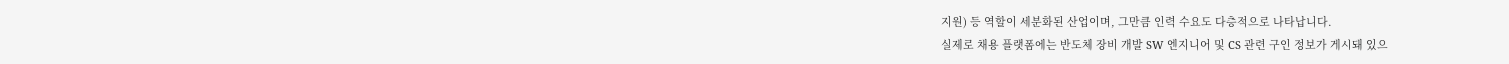지원) 등 역할이 세분화된 산업이며, 그만큼 인력 수요도 다층적으로 나타납니다.
실제로 채용 플랫폼에는 반도체 장비 개발 SW 엔지니어 및 CS 관련 구인 정보가 게시돼 있으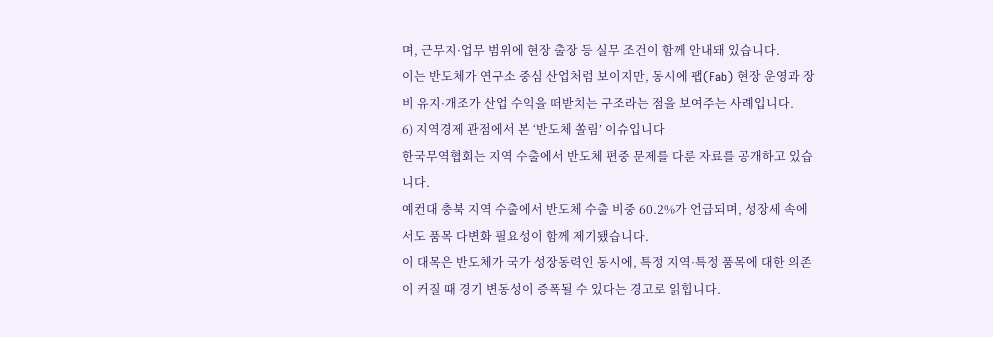며, 근무지·업무 범위에 현장 출장 등 실무 조건이 함께 안내돼 있습니다.
이는 반도체가 연구소 중심 산업처럼 보이지만, 동시에 팹(Fab) 현장 운영과 장비 유지·개조가 산업 수익을 떠받치는 구조라는 점을 보여주는 사례입니다.
6) 지역경제 관점에서 본 ‘반도체 쏠림’ 이슈입니다
한국무역협회는 지역 수출에서 반도체 편중 문제를 다룬 자료를 공개하고 있습니다.
예컨대 충북 지역 수출에서 반도체 수출 비중 60.2%가 언급되며, 성장세 속에서도 품목 다변화 필요성이 함께 제기됐습니다.
이 대목은 반도체가 국가 성장동력인 동시에, 특정 지역·특정 품목에 대한 의존이 커질 때 경기 변동성이 증폭될 수 있다는 경고로 읽힙니다.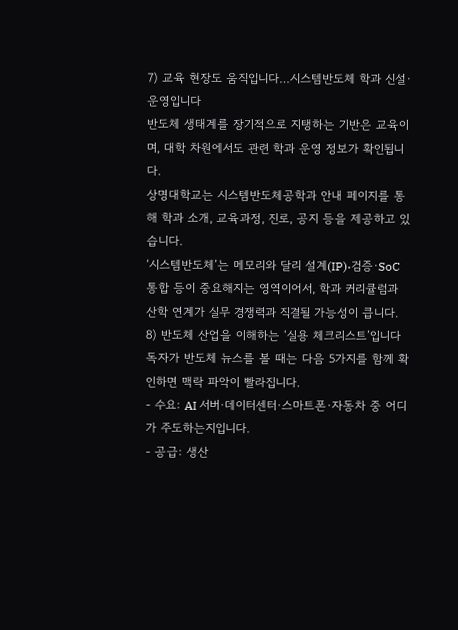7) 교육 현장도 움직입니다…시스템반도체 학과 신설·운영입니다
반도체 생태계를 장기적으로 지탱하는 기반은 교육이며, 대학 차원에서도 관련 학과 운영 정보가 확인됩니다.
상명대학교는 시스템반도체공학과 안내 페이지를 통해 학과 소개, 교육과정, 진로, 공지 등을 제공하고 있습니다.
‘시스템반도체’는 메모리와 달리 설계(IP)·검증·SoC 통합 등이 중요해지는 영역이어서, 학과 커리큘럼과 산학 연계가 실무 경쟁력과 직결될 가능성이 큽니다.
8) 반도체 산업을 이해하는 ‘실용 체크리스트’입니다
독자가 반도체 뉴스를 볼 때는 다음 5가지를 함께 확인하면 맥락 파악이 빨라집니다.
- 수요: AI 서버·데이터센터·스마트폰·자동차 중 어디가 주도하는지입니다.
- 공급: 생산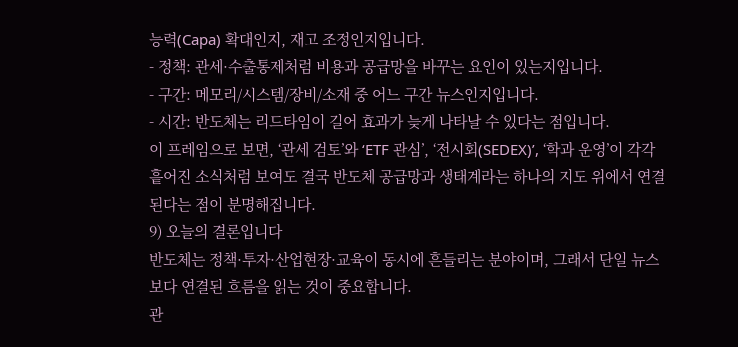능력(Capa) 확대인지, 재고 조정인지입니다.
- 정책: 관세·수출통제처럼 비용과 공급망을 바꾸는 요인이 있는지입니다.
- 구간: 메모리/시스템/장비/소재 중 어느 구간 뉴스인지입니다.
- 시간: 반도체는 리드타임이 길어 효과가 늦게 나타날 수 있다는 점입니다.
이 프레임으로 보면, ‘관세 검토’와 ‘ETF 관심’, ‘전시회(SEDEX)’, ‘학과 운영’이 각각 흩어진 소식처럼 보여도 결국 반도체 공급망과 생태계라는 하나의 지도 위에서 연결된다는 점이 분명해집니다.
9) 오늘의 결론입니다
반도체는 정책·투자·산업현장·교육이 동시에 흔들리는 분야이며, 그래서 단일 뉴스보다 연결된 흐름을 읽는 것이 중요합니다.
관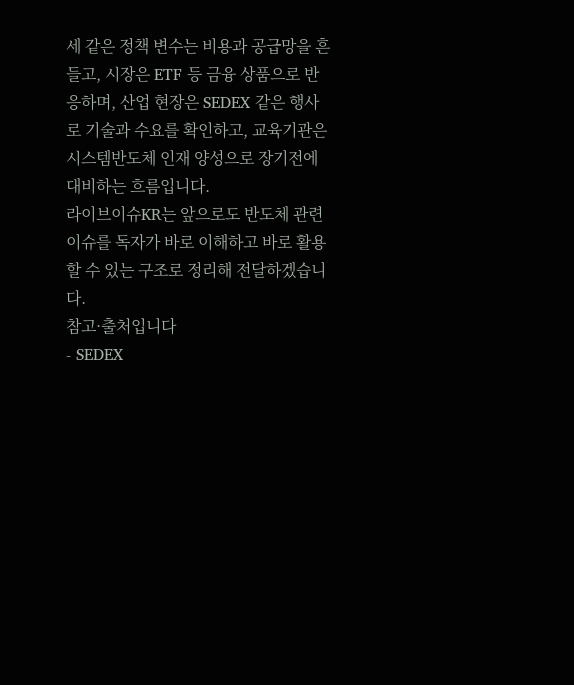세 같은 정책 변수는 비용과 공급망을 흔들고, 시장은 ETF 등 금융 상품으로 반응하며, 산업 현장은 SEDEX 같은 행사로 기술과 수요를 확인하고, 교육기관은 시스템반도체 인재 양성으로 장기전에 대비하는 흐름입니다.
라이브이슈KR는 앞으로도 반도체 관련 이슈를 독자가 바로 이해하고 바로 활용할 수 있는 구조로 정리해 전달하겠습니다.
참고·출처입니다
- SEDEX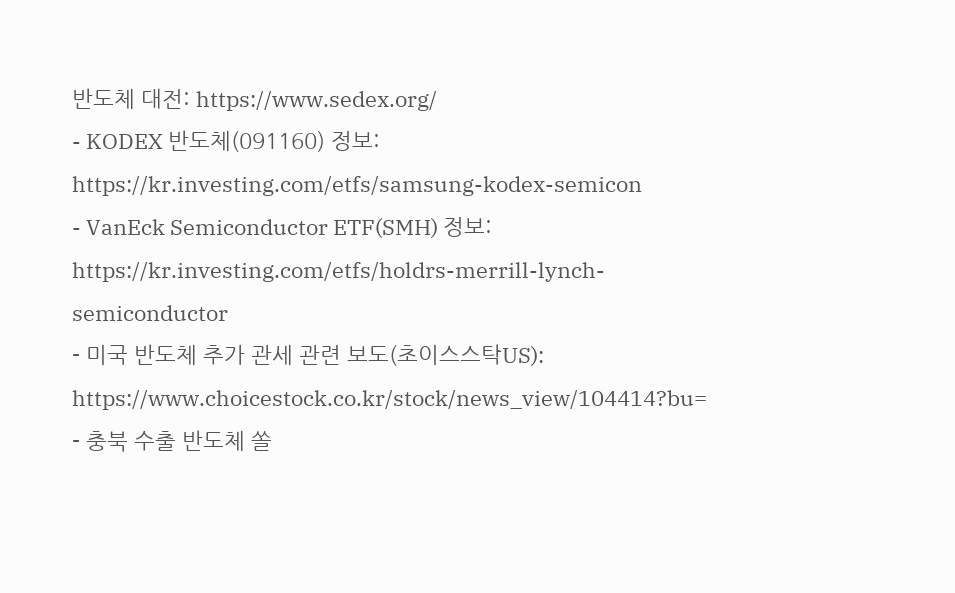반도체 대전: https://www.sedex.org/
- KODEX 반도체(091160) 정보: https://kr.investing.com/etfs/samsung-kodex-semicon
- VanEck Semiconductor ETF(SMH) 정보: https://kr.investing.com/etfs/holdrs-merrill-lynch-semiconductor
- 미국 반도체 추가 관세 관련 보도(초이스스탁US): https://www.choicestock.co.kr/stock/news_view/104414?bu=
- 충북 수출 반도체 쏠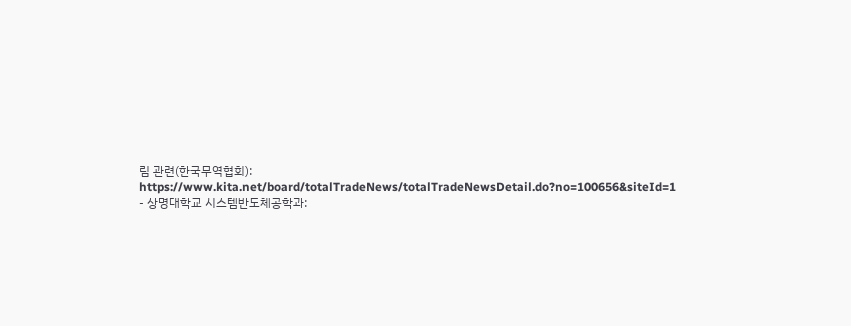림 관련(한국무역협회): https://www.kita.net/board/totalTradeNews/totalTradeNewsDetail.do?no=100656&siteId=1
- 상명대학교 시스템반도체공학과: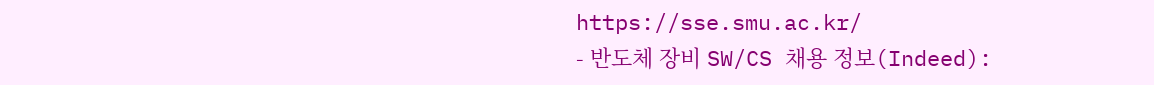https://sse.smu.ac.kr/
- 반도체 장비 SW/CS 채용 정보(Indeed):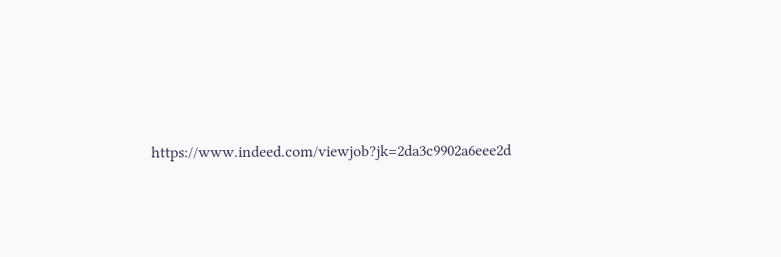https://www.indeed.com/viewjob?jk=2da3c9902a6eee2d